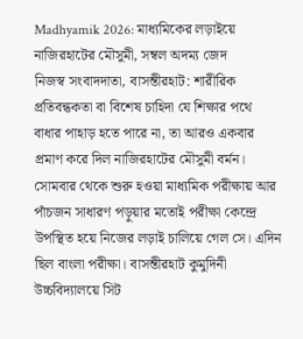Madhyamik 2026: মাধ্যমিকের লড়াইয়ে নাজিরহাটের মৌসুমী, সম্বল অদম্য জেদ
নিজস্ব সংবাদদাতা, বাসন্তীরহাট: শারীরিক প্রতিবন্ধকতা বা বিশেষ চাহিদা যে শিক্ষার পথে বাধার পাহাড় হতে পারে না, তা আরও একবার প্রমাণ করে দিল নাজিরহাটের মৌসুমী বর্মন। সোমবার থেকে শুরু হওয়া মাধ্যমিক পরীক্ষায় আর পাঁচজন সাধারণ পড়ুয়ার মতোই পরীক্ষা কেন্দ্রে উপস্থিত হয়ে নিজের লড়াই চালিয়ে গেল সে। এদিন ছিল বাংলা পরীক্ষা। বাসন্তীরহাট কুমুদিনী উচ্চবিদ্যালয়ে সিট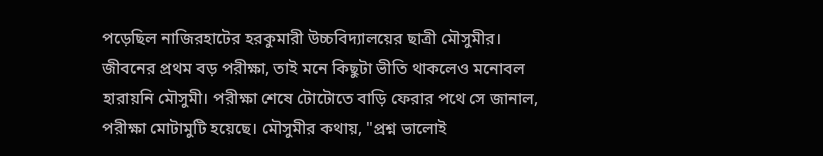পড়েছিল নাজিরহাটের হরকুমারী উচ্চবিদ্যালয়ের ছাত্রী মৌসুমীর।
জীবনের প্রথম বড় পরীক্ষা, তাই মনে কিছুটা ভীতি থাকলেও মনোবল হারায়নি মৌসুমী। পরীক্ষা শেষে টোটোতে বাড়ি ফেরার পথে সে জানাল, পরীক্ষা মোটামুটি হয়েছে। মৌসুমীর কথায়, "প্রশ্ন ভালোই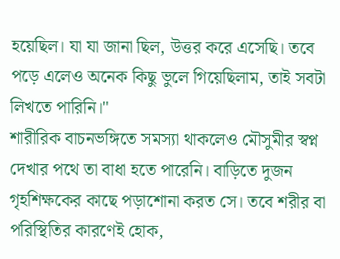হয়েছিল। যা যা জানা ছিল, উত্তর করে এসেছি। তবে পড়ে এলেও অনেক কিছু ভুলে গিয়েছিলাম, তাই সবটা লিখতে পারিনি।"
শারীরিক বাচনভঙ্গিতে সমস্যা থাকলেও মৌসুমীর স্বপ্ন দেখার পথে তা বাধা হতে পারেনি। বাড়িতে দুজন গৃহশিক্ষকের কাছে পড়াশোনা করত সে। তবে শরীর বা পরিস্থিতির কারণেই হোক,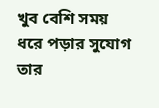খুব বেশি সময় ধরে পড়ার সুযোগ তার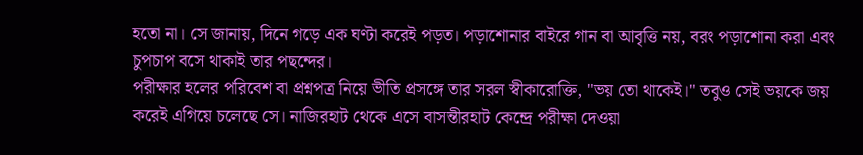হতো না। সে জানায়, দিনে গড়ে এক ঘণ্টা করেই পড়ত। পড়াশোনার বাইরে গান বা আবৃত্তি নয়, বরং পড়াশোনা করা এবং চুপচাপ বসে থাকাই তার পছন্দের।
পরীক্ষার হলের পরিবেশ বা প্রশ্নপত্র নিয়ে ভীতি প্রসঙ্গে তার সরল স্বীকারোক্তি, "ভয় তো থাকেই।" তবুও সেই ভয়কে জয় করেই এগিয়ে চলেছে সে। নাজিরহাট থেকে এসে বাসন্তীরহাট কেন্দ্রে পরীক্ষা দেওয়া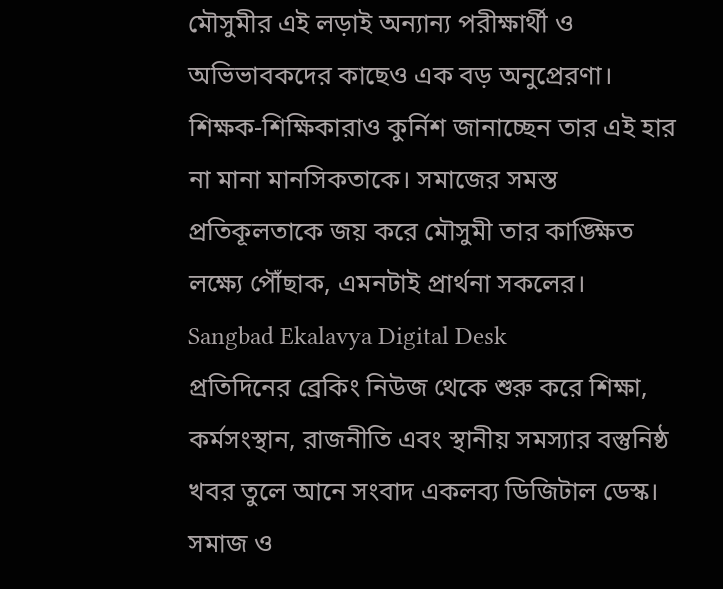মৌসুমীর এই লড়াই অন্যান্য পরীক্ষার্থী ও অভিভাবকদের কাছেও এক বড় অনুপ্রেরণা। শিক্ষক-শিক্ষিকারাও কুর্নিশ জানাচ্ছেন তার এই হার না মানা মানসিকতাকে। সমাজের সমস্ত প্রতিকূলতাকে জয় করে মৌসুমী তার কাঙ্ক্ষিত লক্ষ্যে পৌঁছাক, এমনটাই প্রার্থনা সকলের।
Sangbad Ekalavya Digital Desk
প্রতিদিনের ব্রেকিং নিউজ থেকে শুরু করে শিক্ষা, কর্মসংস্থান, রাজনীতি এবং স্থানীয় সমস্যার বস্তুনিষ্ঠ খবর তুলে আনে সংবাদ একলব্য ডিজিটাল ডেস্ক। সমাজ ও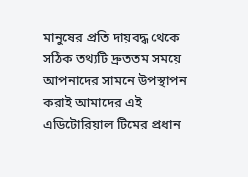মানুষের প্রতি দায়বদ্ধ থেকে সঠিক তথ্যটি দ্রুততম সময়ে আপনাদের সামনে উপস্থাপন করাই আমাদের এই এডিটোরিয়াল টিমের প্রধান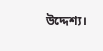উদ্দেশ্য।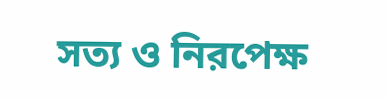সত্য ও নিরপেক্ষ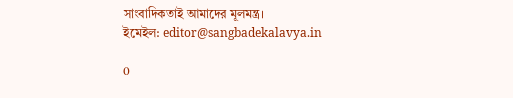সাংবাদিকতাই আমাদের মূলমন্ত্র।
ইমেইল: editor@sangbadekalavya.in

0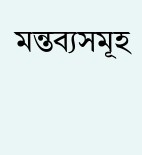মন্তব্যসমূহ